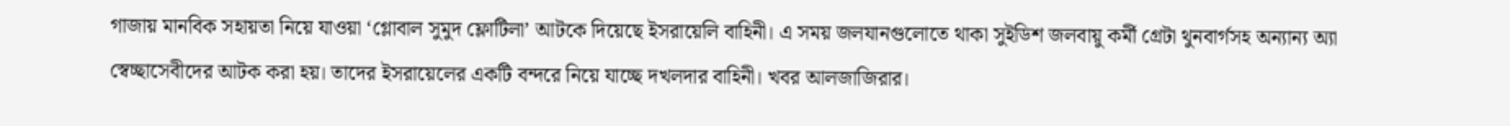গাজায় মানবিক সহায়তা নিয়ে যাওয়া ‘গ্লোবাল সুমুদ ফ্লোটিলা’ আটকে দিয়েছে ইসরায়েলি বাহিনী। এ সময় জলযানগুলোতে থাকা সুইডিশ জলবায়ু কর্মী গ্রেটা থুনবার্গসহ অন্যান্য অ্যা স্বেচ্ছাসেবীদের আটক করা হয়। তাদের ইসরায়েলের একটি বন্দরে নিয়ে যাচ্ছে দখলদার বাহিনী। খবর আলজাজিরার।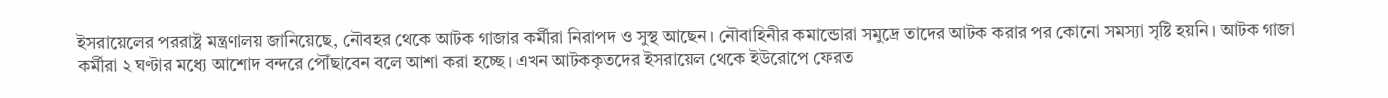ইসরায়েলের পররাষ্ট্র মন্ত্রণালয় জানিয়েছে, নৌবহর থেকে আটক গাজার কর্মীরা নিরাপদ ও সুস্থ আছেন। নৌবাহিনীর কমান্ডোরা সমুদ্রে তাদের আটক করার পর কোনো সমস্যা সৃষ্টি হয়নি। আটক গাজা কর্মীরা ২ ঘণ্টার মধ্যে আশোদ বন্দরে পৌঁছাবেন বলে আশা করা হচ্ছে। এখন আটককৃতদের ইসরায়েল থেকে ইউরোপে ফেরত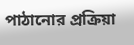পাঠানোর প্রক্রিয়া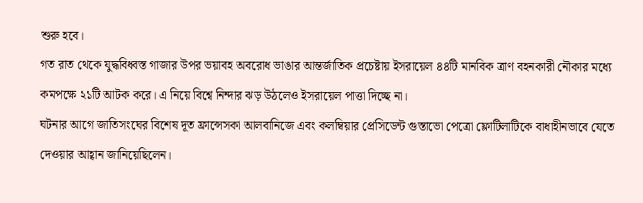শুরু হবে।
গত রাত থেকে যুদ্ধবিধ্বস্ত গাজার উপর ভয়াবহ অবরোধ ভাঙার আন্তর্জাতিক প্রচেষ্টায় ইসরায়েল ৪৪টি মানবিক ত্রাণ বহনকারী নৌকার মধ্যে কমপক্ষে ২১টি আটক করে। এ নিয়ে বিশ্বে নিন্দার ঝড় উঠলেও ইসরায়েল পাত্তা দিচ্ছে না।
ঘটনার আগে জাতিসংঘের বিশেষ দূত ফ্রান্সেসকা আলবানিজে এবং কলম্বিয়ার প্রেসিডেন্ট গুস্তাভো পেত্রো ফ্লোটিলাটিকে বাধাহীনভাবে যেতে দেওয়ার আহ্বান জানিয়েছিলেন।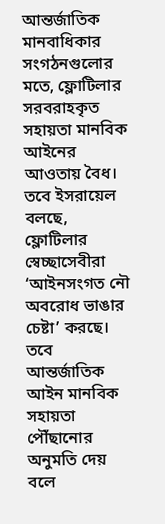আন্তর্জাতিক মানবাধিকার সংগঠনগুলোর মতে, ফ্লোটিলার সরবরাহকৃত সহায়তা মানবিক আইনের আওতায় বৈধ। তবে ইসরায়েল বলছে, ফ্লোটিলার স্বেচ্ছাসেবীরা ‘আইনসংগত নৌ অবরোধ ভাঙার চেষ্টা’ করছে। তবে আন্তর্জাতিক আইন মানবিক সহায়তা পৌঁছানোর অনুমতি দেয় বলে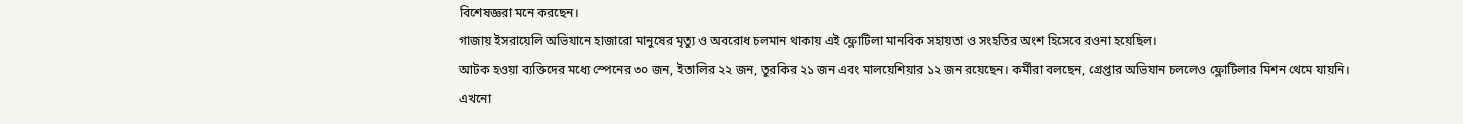বিশেষজ্ঞরা মনে করছেন।
গাজায় ইসরায়েলি অভিযানে হাজারো মানুষের মৃত্যু ও অবরোধ চলমান থাকায় এই ফ্লোটিলা মানবিক সহায়তা ও সংহতির অংশ হিসেবে রওনা হয়েছিল।
আটক হওয়া ব্যক্তিদের মধ্যে স্পেনের ৩০ জন, ইতালির ২২ জন, তুরকির ২১ জন এবং মালয়েশিয়ার ১২ জন রয়েছেন। কর্মীরা বলছেন, গ্রেপ্তার অভিযান চললেও ফ্লোটিলার মিশন থেমে যায়নি। এখনো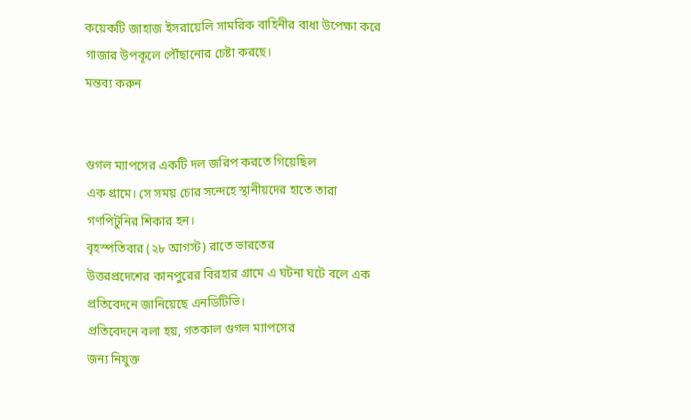কয়েকটি জাহাজ ইসরায়েলি সামরিক বাহিনীর বাধা উপেক্ষা করে গাজার উপকূলে পৌঁছানোর চেষ্টা করছে।
মন্তব্য করুন


গুগল ম্যাপসের একটি দল জরিপ করতে গিয়েছিল
এক গ্রামে। সে সময় চোর সন্দেহে স্থানীয়দের হাতে তারা গণপিটুনির শিকার হন।
বৃহস্পতিবার (২৮ আগস্ট) রাতে ভারতের
উত্তরপ্রদেশের কানপুরের বিরহার গ্রামে এ ঘটনা ঘটে বলে এক প্রতিবেদনে জানিয়েছে এনডিটিভি।
প্রতিবেদনে বলা হয়, গতকাল গুগল ম্যাপসের
জন্য নিযুক্ত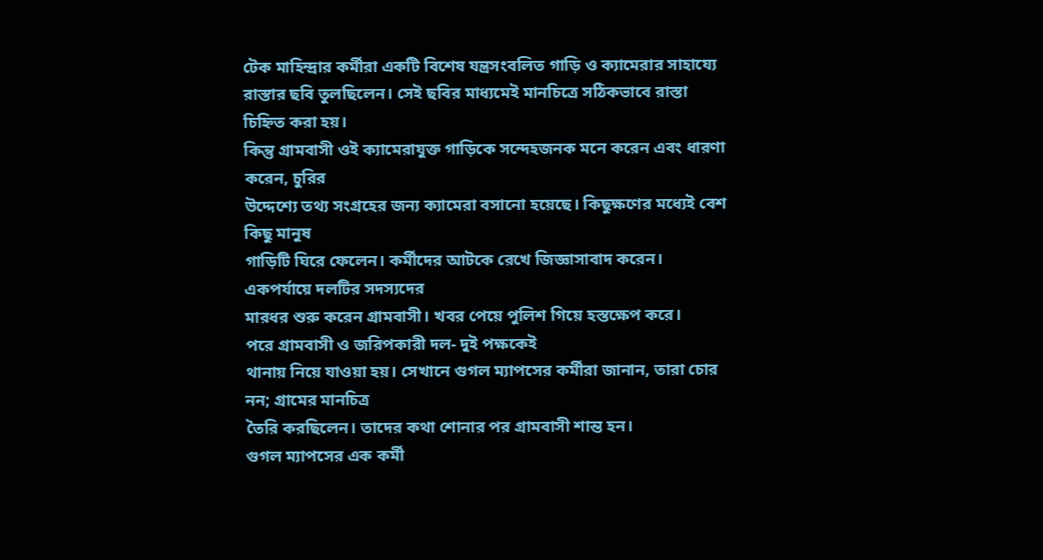টেক মাহিন্দ্রার কর্মীরা একটি বিশেষ যন্ত্রসংবলিত গাড়ি ও ক্যামেরার সাহায্যে
রাস্তার ছবি তুলছিলেন। সেই ছবির মাধ্যমেই মানচিত্রে সঠিকভাবে রাস্তা চিহ্নিত করা হয়।
কিন্তু গ্রামবাসী ওই ক্যামেরাযুক্ত গাড়িকে সন্দেহজনক মনে করেন এবং ধারণা করেন, চুরির
উদ্দেশ্যে তথ্য সংগ্রহের জন্য ক্যামেরা বসানো হয়েছে। কিছুক্ষণের মধ্যেই বেশ কিছু মানুষ
গাড়িটি ঘিরে ফেলেন। কর্মীদের আটকে রেখে জিজ্ঞাসাবাদ করেন। একপর্যায়ে দলটির সদস্যদের
মারধর শুরু করেন গ্রামবাসী। খবর পেয়ে পুলিশ গিয়ে হস্তক্ষেপ করে।
পরে গ্রামবাসী ও জরিপকারী দল- দুই পক্ষকেই
থানায় নিয়ে যাওয়া হয়। সেখানে গুগল ম্যাপসের কর্মীরা জানান, তারা চোর নন; গ্রামের মানচিত্র
তৈরি করছিলেন। তাদের কথা শোনার পর গ্রামবাসী শান্ত হন।
গুগল ম্যাপসের এক কর্মী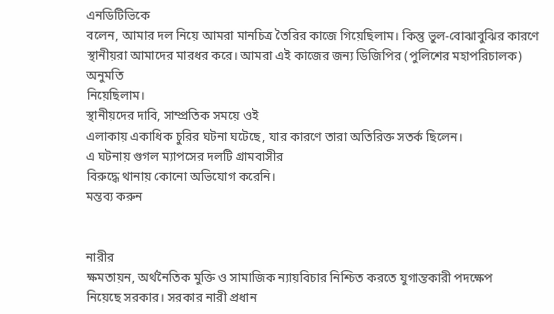এনডিটিভিকে
বলেন, আমার দল নিয়ে আমরা মানচিত্র তৈরির কাজে গিয়েছিলাম। কিন্তু ভুল-বোঝাবুঝির কারণে
স্থানীয়রা আমাদের মারধর করে। আমরা এই কাজের জন্য ডিজিপির (পুলিশের মহাপরিচালক) অনুমতি
নিয়েছিলাম।
স্থানীয়দের দাবি, সাম্প্রতিক সময়ে ওই
এলাকায় একাধিক চুরির ঘটনা ঘটেছে, যার কারণে তারা অতিরিক্ত সতর্ক ছিলেন।
এ ঘটনায় গুগল ম্যাপসের দলটি গ্রামবাসীর
বিরুদ্ধে থানায় কোনো অভিযোগ করেনি।
মন্তব্য করুন


নারীর
ক্ষমতায়ন, অর্থনৈতিক মুক্তি ও সামাজিক ন্যায়বিচার নিশ্চিত করতে যুগান্তকারী পদক্ষেপ
নিয়েছে সরকার। সরকার নারী প্রধান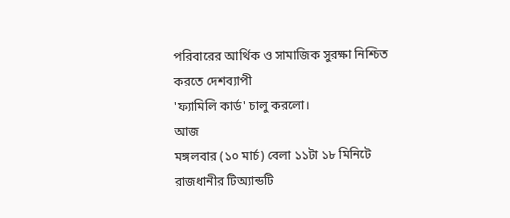পরিবারের আর্থিক ও সামাজিক সুরক্ষা নিশ্চিত করতে দেশব্যাপী
'ফ্যামিলি কার্ড' চালু করলো।
আজ
মঙ্গলবার (১০ মার্চ) বেলা ১১টা ১৮ মিনিটে রাজধানীর টিঅ্যান্ডটি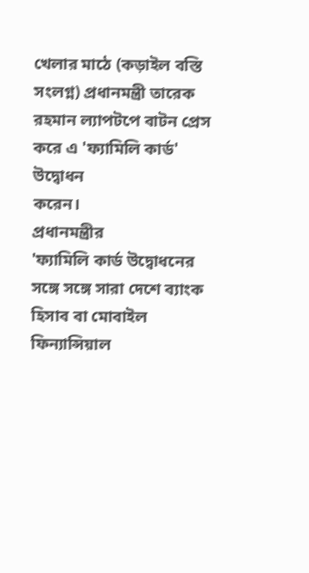খেলার মাঠে (কড়াইল বস্তি
সংলগ্ন) প্রধানমন্ত্রী তারেক রহমান ল্যাপটপে বাটন প্রেস করে এ 'ফ্যামিলি কার্ড' উদ্বোধন
করেন।
প্রধানমন্ত্রীর
'ফ্যামিলি কার্ড উদ্বোধনের সঙ্গে সঙ্গে সারা দেশে ব্যাংক হিসাব বা মোবাইল ফিন্যান্সিয়াল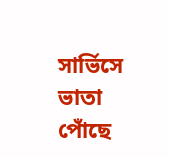সার্ভিসে ভাতা পোঁছে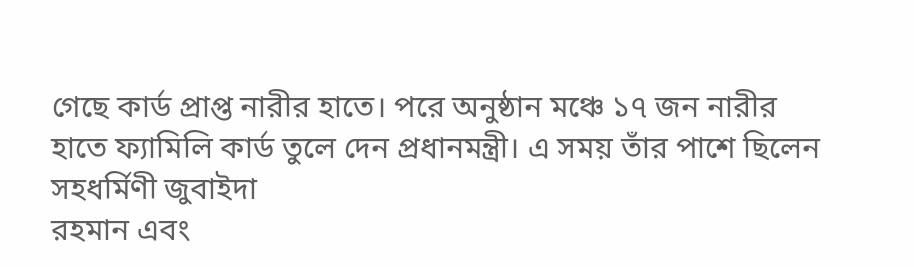গেছে কার্ড প্রাপ্ত নারীর হাতে। পরে অনুষ্ঠান মঞ্চে ১৭ জন নারীর
হাতে ফ্যামিলি কার্ড তুলে দেন প্রধানমন্ত্রী। এ সময় তাঁর পাশে ছিলেন সহধর্মিণী জুবাইদা
রহমান এবং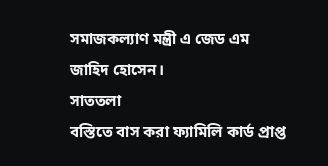সমাজকল্যাণ মন্ত্রী এ জেড এম জাহিদ হোসেন।
সাততলা
বস্তিতে বাস করা ফ্যামিলি কার্ড প্রাপ্ত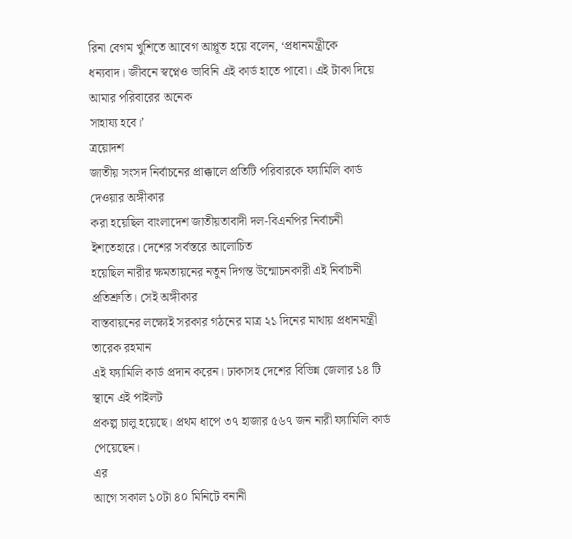রিনা বেগম খুশিতে আবেগ আপ্লূত হয়ে বলেন, ‘প্রধানমন্ত্রীকে
ধন্যবাদ। জীবনে স্বপ্নেও ভাবিনি এই কার্ড হাতে পাবো। এই টাকা দিয়ে আমার পরিবারের অনেক
সাহায্য হবে।’
ত্রয়োদশ
জাতীয় সংসদ নির্বাচনের প্রাক্কালে প্রতিটি পরিবারকে ফ্যামিলি কার্ড দেওয়ার অঙ্গীকার
করা হয়েছিল বাংলাদেশ জাতীয়তাবাদী দল-বিএনপির নির্বাচনী ইশতেহারে। দেশের সর্বস্তরে আলোচিত
হয়েছিল নারীর ক্ষমতায়নের নতুন দিগন্ত উন্মোচনকারী এই নির্বাচনী প্রতিশ্রুতি। সেই অঙ্গীকার
বাস্তবায়নের লক্ষ্যেই সরকার গঠনের মাত্র ২১ দিনের মাথায় প্রধানমন্ত্রী তারেক রহমান
এই ফ্যামিলি কার্ড প্রদান করেন। ঢাকাসহ দেশের বিভিন্ন জেলার ১৪ টি স্থানে এই পাইলট
প্রকল্প চালু হয়েছে। প্রথম ধাপে ৩৭ হাজার ৫৬৭ জন নারী ফ্যামিলি কার্ড পেয়েছেন।
এর
আগে সকাল ১০টা ৪০ মিনিটে বনানী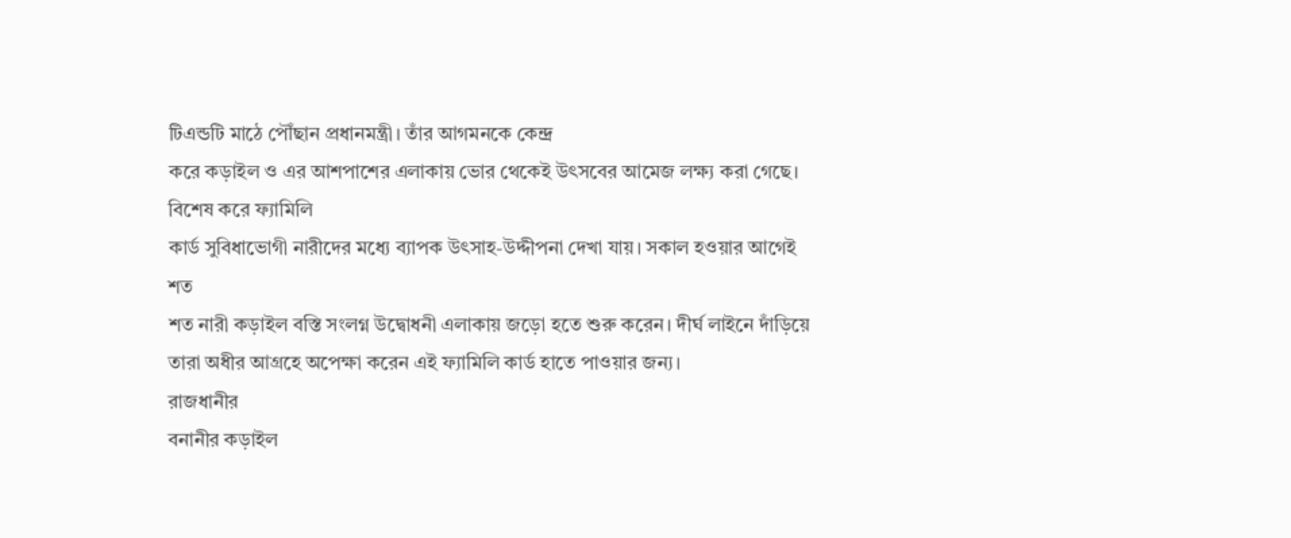টিএন্ডটি মাঠে পৌঁছান প্রধানমন্ত্রী। তাঁর আগমনকে কেন্দ্র
করে কড়াইল ও এর আশপাশের এলাকায় ভোর থেকেই উৎসবের আমেজ লক্ষ্য করা গেছে। বিশেষ করে ফ্যামিলি
কার্ড সুবিধাভোগী নারীদের মধ্যে ব্যাপক উৎসাহ-উদ্দীপনা দেখা যায়। সকাল হওয়ার আগেই শত
শত নারী কড়াইল বস্তি সংলগ্ন উদ্বোধনী এলাকায় জড়ো হতে শুরু করেন। দীর্ঘ লাইনে দাঁড়িয়ে
তারা অধীর আগ্রহে অপেক্ষা করেন এই ফ্যামিলি কার্ড হাতে পাওয়ার জন্য।
রাজধানীর
বনানীর কড়াইল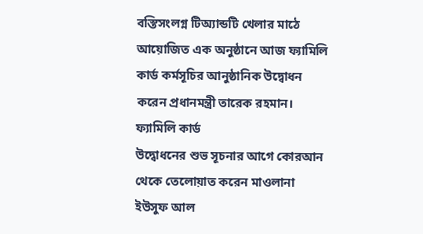বস্তিসংলগ্ন টিঅ্যান্ডটি খেলার মাঠে আয়োজিত এক অনুষ্ঠানে আজ ফ্যামিলি
কার্ড কর্মসূচির আনুষ্ঠানিক উদ্বোধন করেন প্রধানমন্ত্রী তারেক রহমান। ফ্যামিলি কার্ড
উদ্বোধনের শুভ সূচনার আগে কোরআন থেকে তেলোয়াত করেন মাওলানা ইউসুফ আল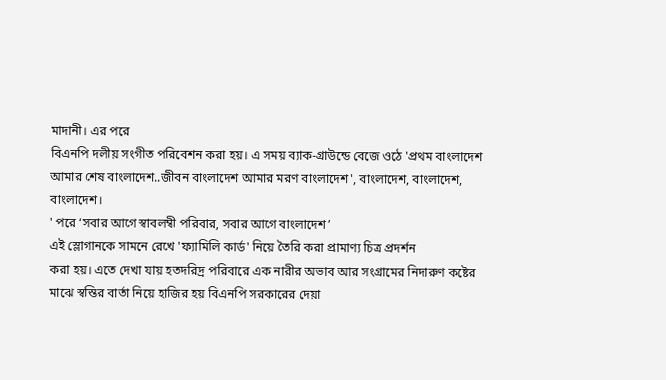মাদানী। এর পরে
বিএনপি দলীয় সংগীত পরিবেশন করা হয়। এ সময় ব্যাক-গ্রাউন্ডে বেজে ওঠে 'প্রথম বাংলাদেশ
আমার শেষ বাংলাদেশ..জীবন বাংলাদেশ আমার মরণ বাংলাদেশ', বাংলাদেশ, বাংলাদেশ, বাংলাদেশ।
' পরে ‘সবার আগে স্বাবলম্বী পরিবার, সবার আগে বাংলাদেশ’
এই স্লোগানকে সামনে রেখে 'ফ্যামিলি কার্ড' নিয়ে তৈরি করা প্রামাণ্য চিত্র প্রদর্শন
করা হয়। এতে দেখা যায় হতদরিদ্র পরিবারে এক নারীর অভাব আর সংগ্রামের নিদারুণ কষ্টের
মাঝে স্বস্তির বার্তা নিয়ে হাজির হয় বিএনপি সরকারের দেয়া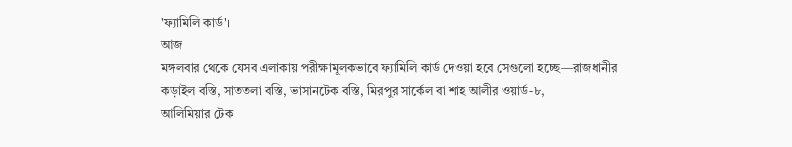'ফ্যামিলি কার্ড'।
আজ
মঙ্গলবার থেকে যেসব এলাকায় পরীক্ষামূলকভাবে ফ্যামিলি কার্ড দেওয়া হবে সেগুলো হচ্ছে—রাজধানীর
কড়াইল বস্তি, সাততলা বস্তি, ভাসানটেক বস্তি, মিরপুর সার্কেল বা শাহ আলীর ওয়ার্ড-৮,
আলিমিয়ার টেক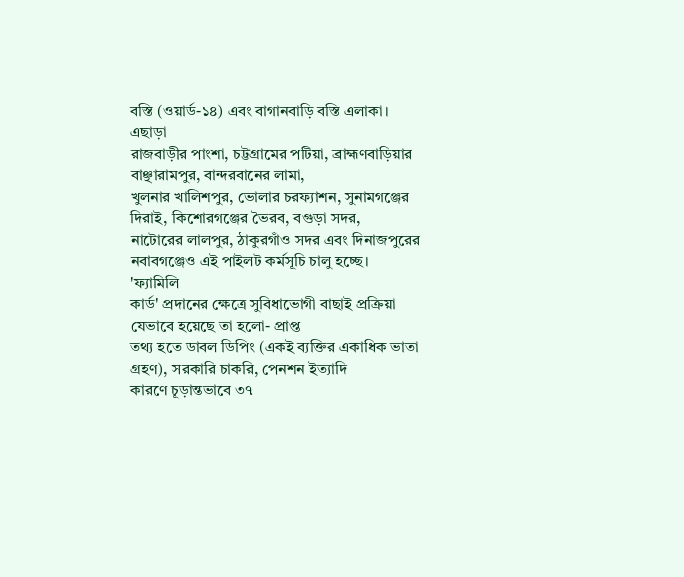বস্তি (ওয়ার্ড-১৪) এবং বাগানবাড়ি বস্তি এলাকা।
এছাড়া
রাজবাড়ীর পাংশা, চট্টগ্রামের পটিয়া, ব্রাহ্মণবাড়িয়ার বাঞ্ছারামপুর, বান্দরবানের লামা,
খুলনার খালিশপুর, ভোলার চরফ্যাশন, সুনামগঞ্জের দিরাই, কিশোরগঞ্জের ভৈরব, বগুড়া সদর,
নাটোরের লালপুর, ঠাকুরগাঁও সদর এবং দিনাজপুরের নবাবগঞ্জেও এই পাইলট কর্মসূচি চালু হচ্ছে।
'ফ্যামিলি
কার্ড' প্রদানের ক্ষেত্রে সুবিধাভোগী বাছাই প্রক্রিয়া যেভাবে হয়েছে তা হলো- প্রাপ্ত
তথ্য হতে ডাবল ডিপিং (একই ব্যক্তির একাধিক ভাতা গ্রহণ), সরকারি চাকরি, পেনশন ইত্যাদি
কারণে চূড়ান্তভাবে ৩৭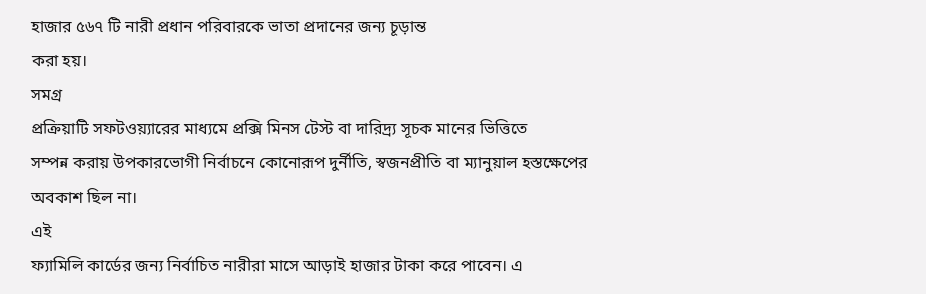হাজার ৫৬৭ টি নারী প্রধান পরিবারকে ভাতা প্রদানের জন্য চূড়ান্ত
করা হয়।
সমগ্র
প্রক্রিয়াটি সফটওয়্যারের মাধ্যমে প্রক্সি মিনস টেস্ট বা দারিদ্র্য সূচক মানের ভিত্তিতে
সম্পন্ন করায় উপকারভোগী নির্বাচনে কোনোরূপ দুর্নীতি, স্বজনপ্রীতি বা ম্যানুয়াল হস্তক্ষেপের
অবকাশ ছিল না।
এই
ফ্যামিলি কার্ডের জন্য নির্বাচিত নারীরা মাসে আড়াই হাজার টাকা করে পাবেন। এ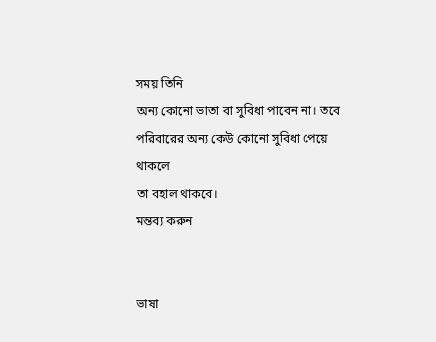সময় তিনি
অন্য কোনো ভাতা বা সুবিধা পাবেন না। তবে পরিবারের অন্য কেউ কোনো সুবিধা পেয়ে থাকলে
তা বহাল থাকবে।
মন্তব্য করুন


ভাষা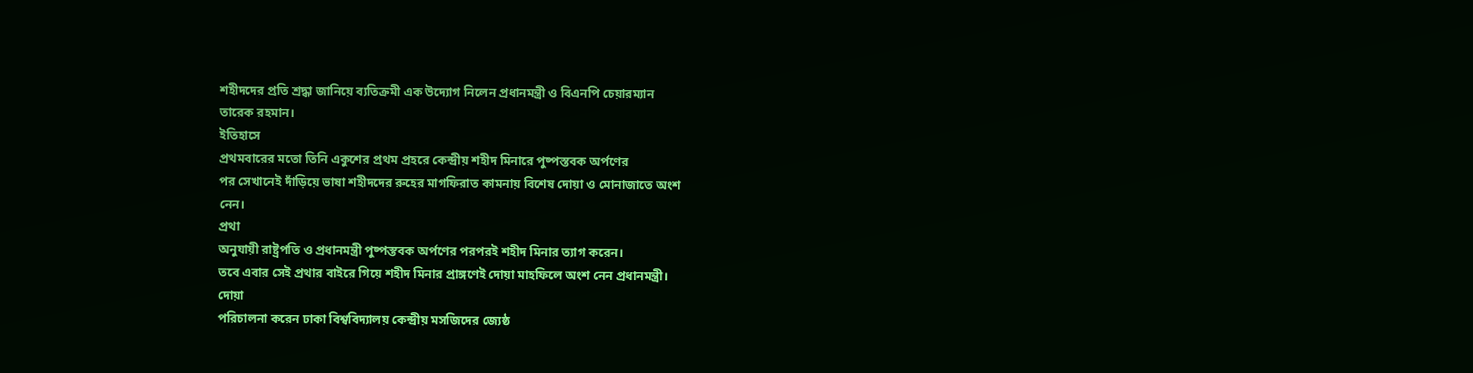শহীদদের প্রতি শ্রদ্ধা জানিয়ে ব্যতিক্রমী এক উদ্যোগ নিলেন প্রধানমন্ত্রী ও বিএনপি চেয়ারম্যান
তারেক রহমান।
ইতিহাসে
প্রথমবারের মতো তিনি একুশের প্রথম প্রহরে কেন্দ্রীয় শহীদ মিনারে পুষ্পস্তবক অর্পণের
পর সেখানেই দাঁড়িয়ে ভাষা শহীদদের রুহের মাগফিরাত কামনায় বিশেষ দোয়া ও মোনাজাতে অংশ
নেন।
প্রথা
অনুযায়ী রাষ্ট্রপতি ও প্রধানমন্ত্রী পুষ্পস্তবক অর্পণের পরপরই শহীদ মিনার ত্যাগ করেন।
তবে এবার সেই প্রথার বাইরে গিয়ে শহীদ মিনার প্রাঙ্গণেই দোয়া মাহফিলে অংশ নেন প্রধানমন্ত্রী।
দোয়া
পরিচালনা করেন ঢাকা বিশ্ববিদ্যালয় কেন্দ্রীয় মসজিদের জ্যেষ্ঠ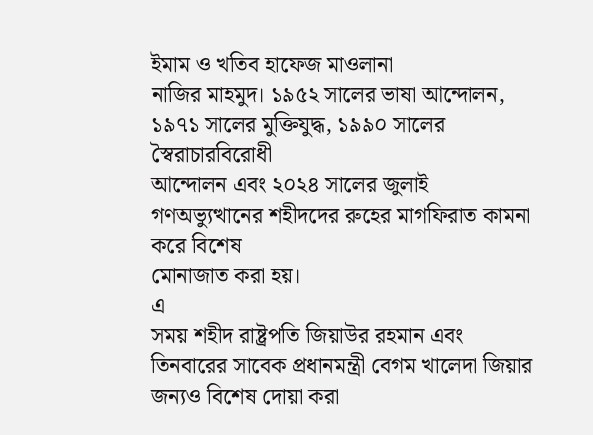ইমাম ও খতিব হাফেজ মাওলানা
নাজির মাহমুদ। ১৯৫২ সালের ভাষা আন্দোলন, ১৯৭১ সালের মুক্তিযুদ্ধ, ১৯৯০ সালের স্বৈরাচারবিরোধী
আন্দোলন এবং ২০২৪ সালের জুলাই গণঅভ্যুত্থানের শহীদদের রুহের মাগফিরাত কামনা করে বিশেষ
মোনাজাত করা হয়।
এ
সময় শহীদ রাষ্ট্রপতি জিয়াউর রহমান এবং তিনবারের সাবেক প্রধানমন্ত্রী বেগম খালেদা জিয়ার
জন্যও বিশেষ দোয়া করা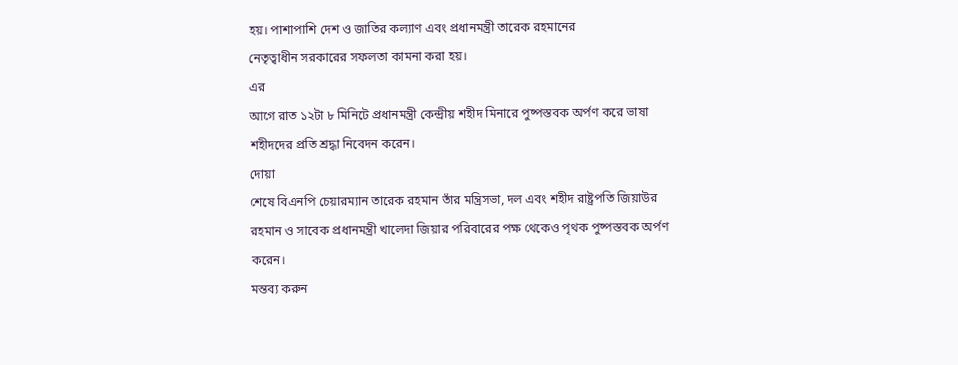হয়। পাশাপাশি দেশ ও জাতির কল্যাণ এবং প্রধানমন্ত্রী তারেক রহমানের
নেতৃত্বাধীন সরকারের সফলতা কামনা করা হয়।
এর
আগে রাত ১২টা ৮ মিনিটে প্রধানমন্ত্রী কেন্দ্রীয় শহীদ মিনারে পুষ্পস্তবক অর্পণ করে ভাষা
শহীদদের প্রতি শ্রদ্ধা নিবেদন করেন।
দোয়া
শেষে বিএনপি চেয়ারম্যান তারেক রহমান তাঁর মন্ত্রিসভা, দল এবং শহীদ রাষ্ট্রপতি জিয়াউর
রহমান ও সাবেক প্রধানমন্ত্রী খালেদা জিয়ার পরিবারের পক্ষ থেকেও পৃথক পুষ্পস্তবক অর্পণ
করেন।
মন্তব্য করুন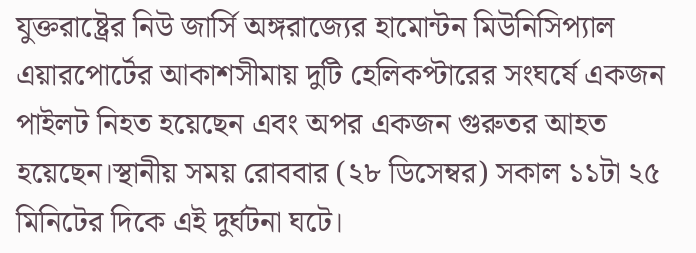যুক্তরাষ্ট্রের নিউ জার্সি অঙ্গরাজ্যের হামোন্টন মিউনিসিপ্যাল এয়ারপোর্টের আকাশসীমায় দুটি হেলিকপ্টারের সংঘর্ষে একজন পাইলট নিহত হয়েছেন এবং অপর একজন গুরুতর আহত হয়েছেন।স্থানীয় সময় রোববার (২৮ ডিসেম্বর) সকাল ১১টা ২৫ মিনিটের দিকে এই দুর্ঘটনা ঘটে।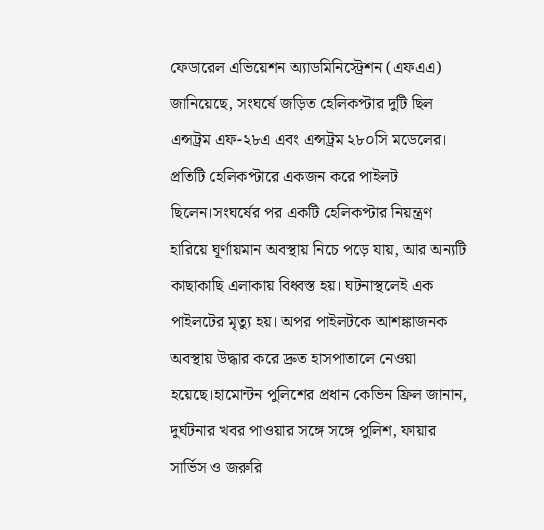ফেডারেল এভিয়েশন অ্যাডমিনিস্ট্রেশন (এফএএ) জানিয়েছে, সংঘর্ষে জড়িত হেলিকপ্টার দুটি ছিল এন্সট্রম এফ-২৮এ এবং এন্সট্রম ২৮০সি মডেলের। প্রতিটি হেলিকপ্টারে একজন করে পাইলট ছিলেন।সংঘর্ষের পর একটি হেলিকপ্টার নিয়ন্ত্রণ হারিয়ে ঘূর্ণায়মান অবস্থায় নিচে পড়ে যায়, আর অন্যটি কাছাকাছি এলাকায় বিধ্বস্ত হয়। ঘটনাস্থলেই এক পাইলটের মৃত্যু হয়। অপর পাইলটকে আশঙ্কাজনক অবস্থায় উদ্ধার করে দ্রুত হাসপাতালে নেওয়া হয়েছে।হামোন্টন পুলিশের প্রধান কেভিন ফ্রিল জানান, দুর্ঘটনার খবর পাওয়ার সঙ্গে সঙ্গে পুলিশ, ফায়ার সার্ভিস ও জরুরি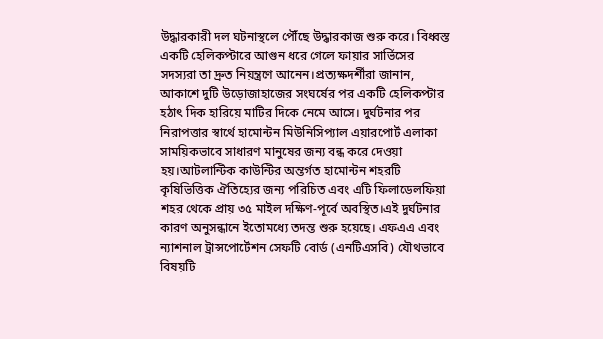উদ্ধারকারী দল ঘটনাস্থলে পৌঁছে উদ্ধারকাজ শুরু করে। বিধ্বস্ত একটি হেলিকপ্টারে আগুন ধরে গেলে ফায়ার সার্ভিসের সদস্যরা তা দ্রুত নিয়ন্ত্রণে আনেন।প্রত্যক্ষদর্শীরা জানান, আকাশে দুটি উড়োজাহাজের সংঘর্ষের পর একটি হেলিকপ্টার হঠাৎ দিক হারিয়ে মাটির দিকে নেমে আসে। দুর্ঘটনার পর নিরাপত্তার স্বার্থে হামোন্টন মিউনিসিপ্যাল এয়ারপোর্ট এলাকা সাময়িকভাবে সাধারণ মানুষের জন্য বন্ধ করে দেওয়া হয়।আটলান্টিক কাউন্টির অন্তর্গত হামোন্টন শহরটি কৃষিভিত্তিক ঐতিহ্যের জন্য পরিচিত এবং এটি ফিলাডেলফিয়া শহর থেকে প্রায় ৩৫ মাইল দক্ষিণ-পূর্বে অবস্থিত।এই দুর্ঘটনার কারণ অনুসন্ধানে ইতোমধ্যে তদন্ত শুরু হয়েছে। এফএএ এবং ন্যাশনাল ট্রান্সপোর্টেশন সেফটি বোর্ড (এনটিএসবি) যৌথভাবে বিষয়টি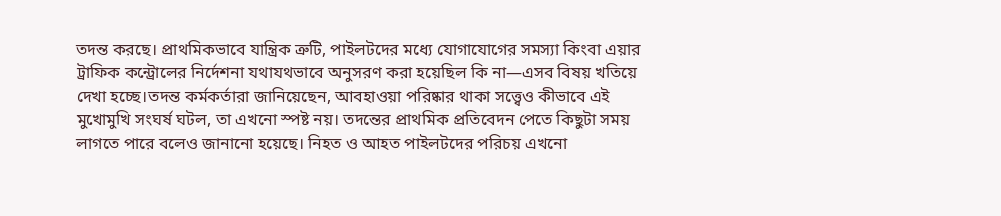তদন্ত করছে। প্রাথমিকভাবে যান্ত্রিক ত্রুটি, পাইলটদের মধ্যে যোগাযোগের সমস্যা কিংবা এয়ার ট্রাফিক কন্ট্রোলের নির্দেশনা যথাযথভাবে অনুসরণ করা হয়েছিল কি না—এসব বিষয় খতিয়ে দেখা হচ্ছে।তদন্ত কর্মকর্তারা জানিয়েছেন, আবহাওয়া পরিষ্কার থাকা সত্ত্বেও কীভাবে এই মুখোমুখি সংঘর্ষ ঘটল, তা এখনো স্পষ্ট নয়। তদন্তের প্রাথমিক প্রতিবেদন পেতে কিছুটা সময় লাগতে পারে বলেও জানানো হয়েছে। নিহত ও আহত পাইলটদের পরিচয় এখনো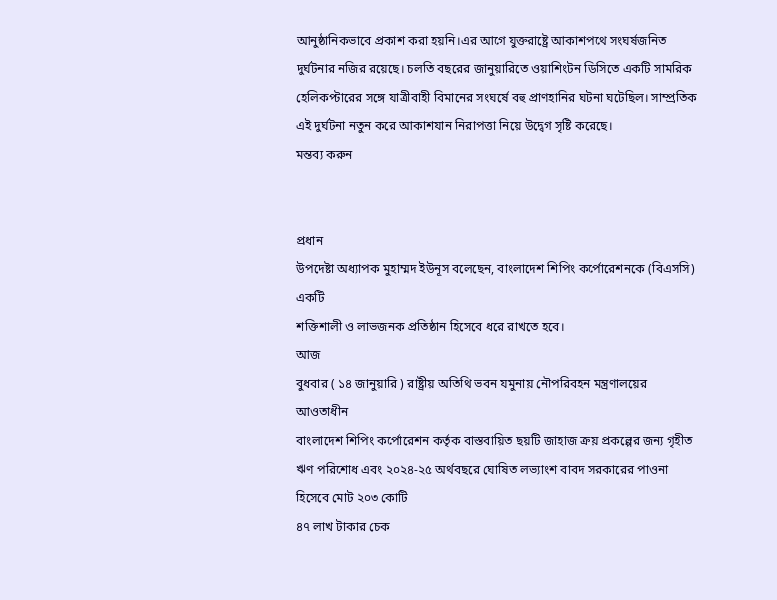আনুষ্ঠানিকভাবে প্রকাশ করা হয়নি।এর আগে যুক্তরাষ্ট্রে আকাশপথে সংঘর্ষজনিত দুর্ঘটনার নজির রয়েছে। চলতি বছরের জানুয়ারিতে ওয়াশিংটন ডিসিতে একটি সামরিক হেলিকপ্টারের সঙ্গে যাত্রীবাহী বিমানের সংঘর্ষে বহু প্রাণহানির ঘটনা ঘটেছিল। সাম্প্রতিক এই দুর্ঘটনা নতুন করে আকাশযান নিরাপত্তা নিয়ে উদ্বেগ সৃষ্টি করেছে।
মন্তব্য করুন


প্রধান
উপদেষ্টা অধ্যাপক মুহাম্মদ ইউনূস বলেছেন, বাংলাদেশ শিপিং কর্পোরেশনকে (বিএসসি) একটি
শক্তিশালী ও লাভজনক প্রতিষ্ঠান হিসেবে ধরে রাখতে হবে।
আজ
বুধবার ( ১৪ জানুয়ারি ) রাষ্ট্রীয় অতিথি ভবন যমুনায় নৌপরিবহন মন্ত্রণালয়ের আওতাধীন
বাংলাদেশ শিপিং কর্পোরেশন কর্তৃক বাস্তবায়িত ছয়টি জাহাজ ক্রয় প্রকল্পের জন্য গৃহীত
ঋণ পরিশোধ এবং ২০২৪-২৫ অর্থবছরে ঘোষিত লভ্যাংশ বাবদ সরকারের পাওনা হিসেবে মোট ২০৩ কোটি
৪৭ লাখ টাকার চেক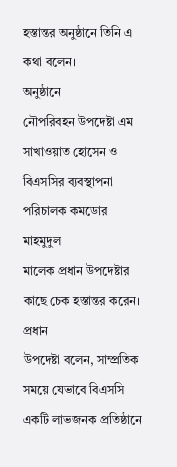হস্তান্তর অনুষ্ঠানে তিনি এ কথা বলেন।
অনুষ্ঠানে
নৌপরিবহন উপদেষ্টা এম সাখাওয়াত হোসেন ও বিএসসির ব্যবস্থাপনা পরিচালক কমডোর মাহমুদুল
মালেক প্রধান উপদেষ্টার কাছে চেক হস্তান্তর করেন।
প্রধান
উপদেষ্টা বলেন, সাম্প্রতিক সময়ে যেভাবে বিএসসি একটি লাভজনক প্রতিষ্ঠানে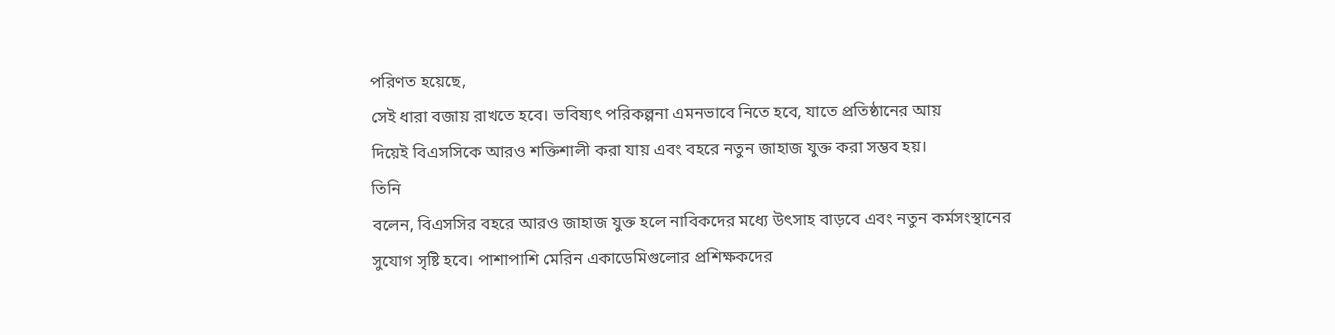পরিণত হয়েছে,
সেই ধারা বজায় রাখতে হবে। ভবিষ্যৎ পরিকল্পনা এমনভাবে নিতে হবে, যাতে প্রতিষ্ঠানের আয়
দিয়েই বিএসসিকে আরও শক্তিশালী করা যায় এবং বহরে নতুন জাহাজ যুক্ত করা সম্ভব হয়।
তিনি
বলেন, বিএসসির বহরে আরও জাহাজ যুক্ত হলে নাবিকদের মধ্যে উৎসাহ বাড়বে এবং নতুন কর্মসংস্থানের
সুযোগ সৃষ্টি হবে। পাশাপাশি মেরিন একাডেমিগুলোর প্রশিক্ষকদের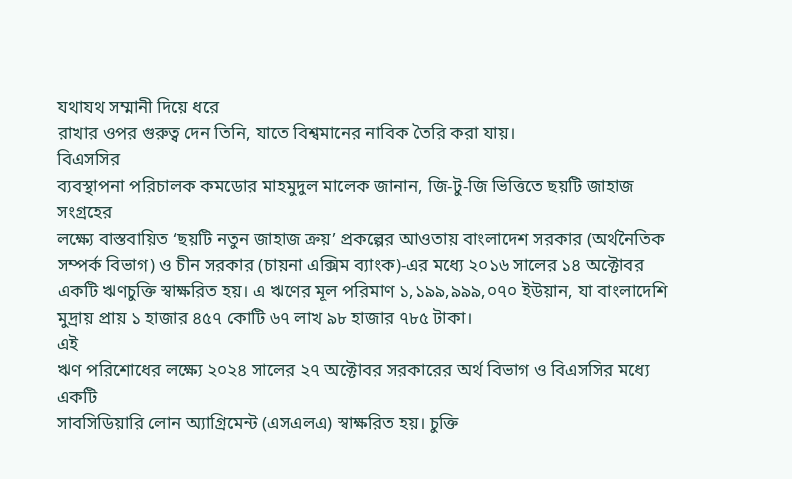যথাযথ সম্মানী দিয়ে ধরে
রাখার ওপর গুরুত্ব দেন তিনি, যাতে বিশ্বমানের নাবিক তৈরি করা যায়।
বিএসসির
ব্যবস্থাপনা পরিচালক কমডোর মাহমুদুল মালেক জানান, জি-টু-জি ভিত্তিতে ছয়টি জাহাজ সংগ্রহের
লক্ষ্যে বাস্তবায়িত ‘ছয়টি নতুন জাহাজ ক্রয়’ প্রকল্পের আওতায় বাংলাদেশ সরকার (অর্থনৈতিক
সম্পর্ক বিভাগ) ও চীন সরকার (চায়না এক্সিম ব্যাংক)-এর মধ্যে ২০১৬ সালের ১৪ অক্টোবর
একটি ঋণচুক্তি স্বাক্ষরিত হয়। এ ঋণের মূল পরিমাণ ১,১৯৯,৯৯৯,০৭০ ইউয়ান, যা বাংলাদেশি
মুদ্রায় প্রায় ১ হাজার ৪৫৭ কোটি ৬৭ লাখ ৯৮ হাজার ৭৮৫ টাকা।
এই
ঋণ পরিশোধের লক্ষ্যে ২০২৪ সালের ২৭ অক্টোবর সরকারের অর্থ বিভাগ ও বিএসসির মধ্যে একটি
সাবসিডিয়ারি লোন অ্যাগ্রিমেন্ট (এসএলএ) স্বাক্ষরিত হয়। চুক্তি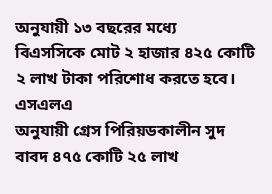অনুযায়ী ১৩ বছরের মধ্যে
বিএসসিকে মোট ২ হাজার ৪২৫ কোটি ২ লাখ টাকা পরিশোধ করতে হবে।
এসএলএ
অনুযায়ী গ্রেস পিরিয়ডকালীন সুদ বাবদ ৪৭৫ কোটি ২৫ লাখ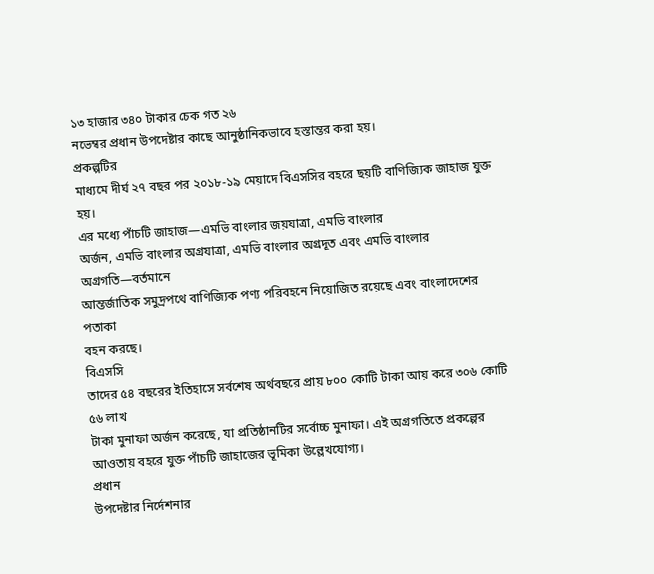১৩ হাজার ৩৪০ টাকার চেক গত ২৬
নভেম্বর প্রধান উপদেষ্টার কাছে আনুষ্ঠানিকভাবে হস্তান্তর করা হয়।
প্রকল্পটির
মাধ্যমে দীর্ঘ ২৭ বছর পর ২০১৮-১৯ মেয়াদে বিএসসির বহরে ছয়টি বাণিজ্যিক জাহাজ যুক্ত হয়।
এর মধ্যে পাঁচটি জাহাজ—এমভি বাংলার জয়যাত্রা, এমভি বাংলার
অর্জন, এমভি বাংলার অগ্রযাত্রা, এমভি বাংলার অগ্রদূত এবং এমভি বাংলার অগ্রগতি—বর্তমানে
আন্তর্জাতিক সমুদ্রপথে বাণিজ্যিক পণ্য পরিবহনে নিয়োজিত রয়েছে এবং বাংলাদেশের পতাকা
বহন করছে।
বিএসসি
তাদের ৫৪ বছরের ইতিহাসে সর্বশেষ অর্থবছরে প্রায় ৮০০ কোটি টাকা আয় করে ৩০৬ কোটি ৫৬ লাখ
টাকা মুনাফা অর্জন করেছে, যা প্রতিষ্ঠানটির সর্বোচ্চ মুনাফা। এই অগ্রগতিতে প্রকল্পের
আওতায় বহরে যুক্ত পাঁচটি জাহাজের ভূমিকা উল্লেখযোগ্য।
প্রধান
উপদেষ্টার নির্দেশনার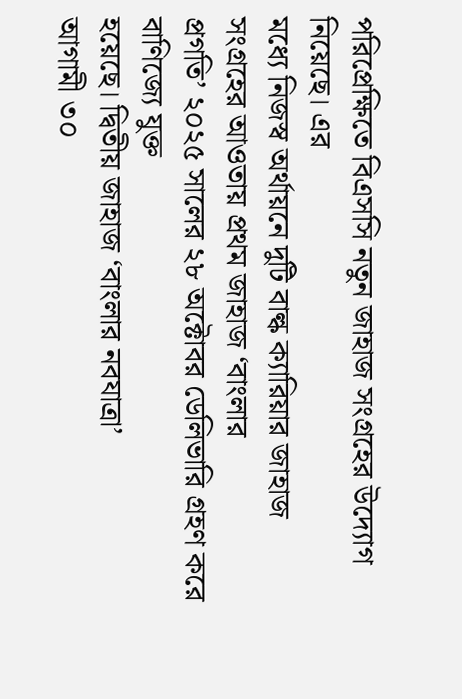পরিপ্রেক্ষিতে বিএসসি নতুন জাহাজ সংগ্রহের উদ্যোগ নিয়েছে। এর
মধ্যে নিজস্ব অর্থায়নে দুটি বাল্ক ক্যারিয়ার জাহাজ সংগ্রহের আওতায় প্রথম জাহাজ ‘বাংলার
প্রগতি’ ২০২৫ সালের ২৮ অক্টোবর ডেলিভারি গ্রহণ করে বাণিজ্যে যুক্ত
হয়েছে। দ্বিতীয় জাহাজ ‘বাংলার নবযাত্রা’
আগামী ৩০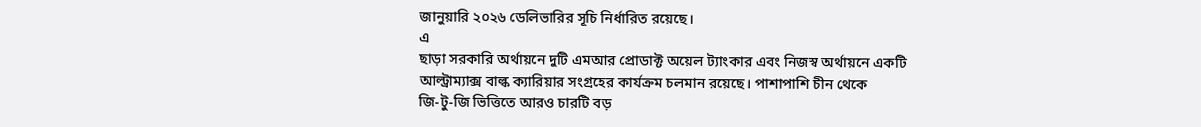জানুয়ারি ২০২৬ ডেলিভারির সূচি নির্ধারিত রয়েছে।
এ
ছাড়া সরকারি অর্থায়নে দুটি এমআর প্রোডাক্ট অয়েল ট্যাংকার এবং নিজস্ব অর্থায়নে একটি
আল্ট্রাম্যাক্স বাল্ক ক্যারিয়ার সংগ্রহের কার্যক্রম চলমান রয়েছে। পাশাপাশি চীন থেকে
জি-টু-জি ভিত্তিতে আরও চারটি বড়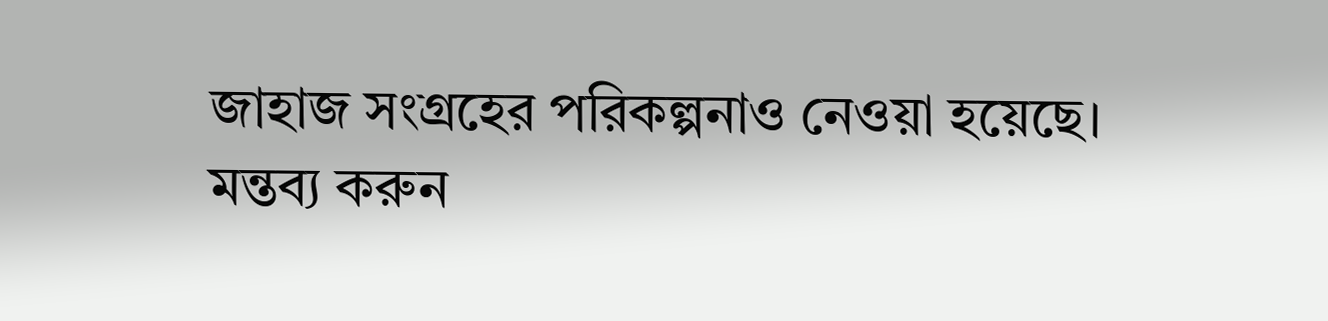জাহাজ সংগ্রহের পরিকল্পনাও নেওয়া হয়েছে।
মন্তব্য করুন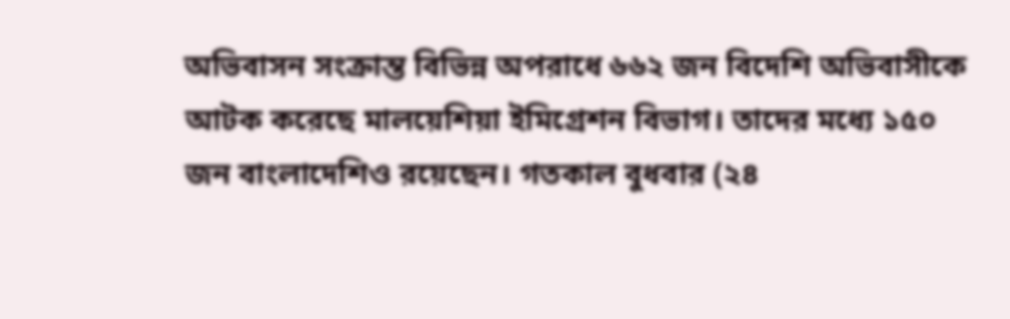অভিবাসন সংক্রান্ত বিভিন্ন অপরাধে ৬৬২ জন বিদেশি অভিবাসীকে আটক করেছে মালয়েশিয়া ইমিগ্রেশন বিভাগ। তাদের মধ্যে ১৫০ জন বাংলাদেশিও রয়েছেন। গতকাল বুধবার (২৪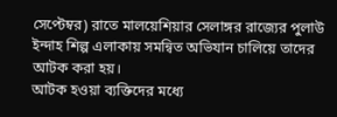সেপ্টেম্বর) রাতে মালয়েশিয়ার সেলাঙ্গর রাজ্যের পুলাউ ইন্দাহ শিল্প এলাকায় সমন্বিত অভিযান চালিয়ে তাদের আটক করা হয়।
আটক হওয়া ব্যক্তিদের মধ্যে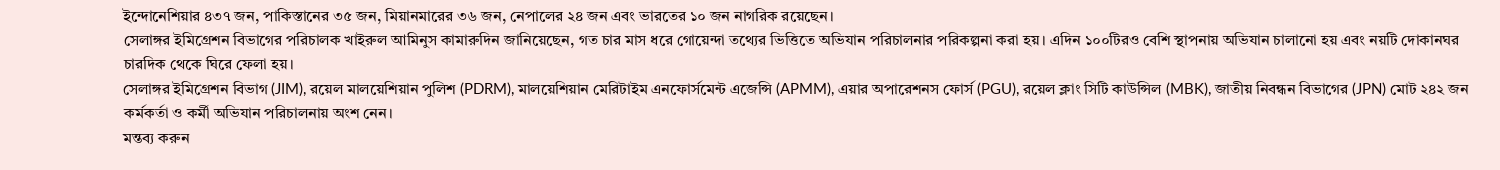ইন্দোনেশিয়ার ৪৩৭ জন, পাকিস্তানের ৩৫ জন, মিয়ানমারের ৩৬ জন, নেপালের ২৪ জন এবং ভারতের ১০ জন নাগরিক রয়েছেন।
সেলাঙ্গর ইমিগ্রেশন বিভাগের পরিচালক খাইরুল আমিনুস কামারুদিন জানিয়েছেন, গত চার মাস ধরে গোয়েন্দা তথ্যের ভিত্তিতে অভিযান পরিচালনার পরিকল্পনা করা হয়। এদিন ১০০টিরও বেশি স্থাপনায় অভিযান চালানো হয় এবং নয়টি দোকানঘর চারদিক থেকে ঘিরে ফেলা হয়।
সেলাঙ্গর ইমিগ্রেশন বিভাগ (JIM), রয়েল মালয়েশিয়ান পুলিশ (PDRM), মালয়েশিয়ান মেরিটাইম এনফোর্সমেন্ট এজেন্সি (APMM), এয়ার অপারেশনস ফোর্স (PGU), রয়েল ক্লাং সিটি কাউন্সিল (MBK), জাতীয় নিবন্ধন বিভাগের (JPN) মোট ২৪২ জন কর্মকর্তা ও কর্মী অভিযান পরিচালনায় অংশ নেন।
মন্তব্য করুন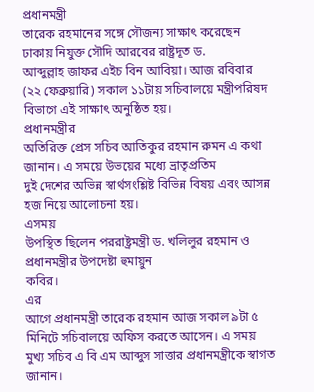প্রধানমন্ত্রী
তারেক রহমানের সঙ্গে সৌজন্য সাক্ষাৎ করেছেন ঢাকায় নিযুক্ত সৌদি আরবের রাষ্ট্রদূত ড.
আব্দুল্লাহ জাফর এইচ বিন আবিয়া। আজ রবিবার (২২ ফেব্রুয়ারি) সকাল ১১টায় সচিবালয়ে মন্ত্রীপরিষদ
বিভাগে এই সাক্ষাৎ অনুষ্ঠিত হয়।
প্রধানমন্ত্রীর
অতিরিক্ত প্রেস সচিব আতিকুর রহমান রুমন এ কথা জানান। এ সময়ে উভয়ের মধ্যে ভ্রাতৃপ্রতিম
দুই দেশের অভিন্ন স্বার্থসংশ্লিষ্ট বিভিন্ন বিষয় এবং আসন্ন হজ নিয়ে আলোচনা হয়।
এসময়
উপস্থিত ছিলেন পররাষ্ট্রমন্ত্রী ড. খলিলুর রহমান ও প্রধানমন্ত্রীর উপদেষ্টা হুমায়ুন
কবির।
এর
আগে প্রধানমন্ত্রী তারেক রহমান আজ সকাল ৯টা ৫ মিনিটে সচিবালয়ে অফিস করতে আসেন। এ সময়
মুখ্য সচিব এ বি এম আব্দুস সাত্তার প্রধানমন্ত্রীকে স্বাগত জানান।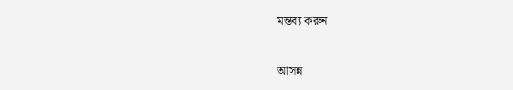মন্তব্য করুন


আসন্ন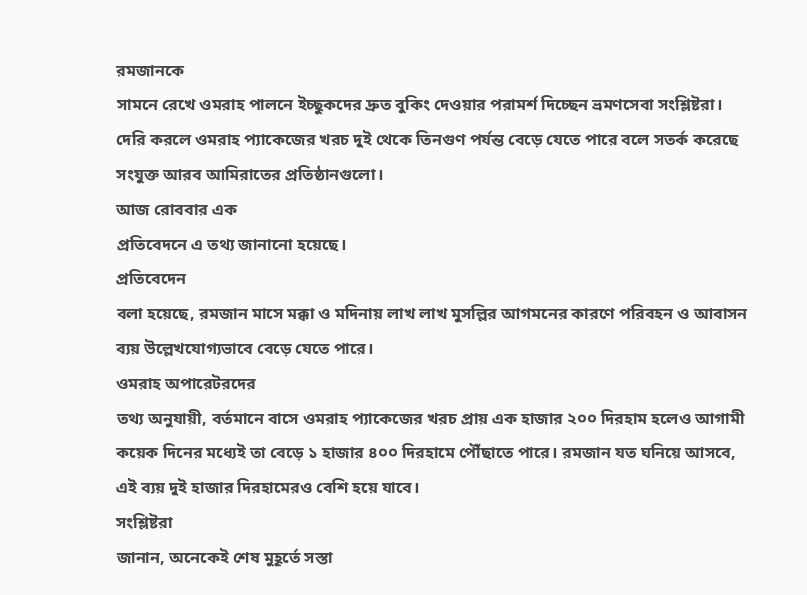রমজানকে
সামনে রেখে ওমরাহ পালনে ইচ্ছুকদের দ্রুত বুকিং দেওয়ার পরামর্শ দিচ্ছেন ভ্রমণসেবা সংশ্লিষ্টরা।
দেরি করলে ওমরাহ প্যাকেজের খরচ দুই থেকে তিনগুণ পর্যন্ত বেড়ে যেতে পারে বলে সতর্ক করেছে
সংযুক্ত আরব আমিরাতের প্রতিষ্ঠানগুলো।
আজ রোববার এক
প্রতিবেদনে এ তথ্য জানানো হয়েছে।
প্রতিবেদেন
বলা হয়েছে, রমজান মাসে মক্কা ও মদিনায় লাখ লাখ মুসল্লির আগমনের কারণে পরিবহন ও আবাসন
ব্যয় উল্লেখযোগ্যভাবে বেড়ে যেতে পারে।
ওমরাহ অপারেটরদের
তথ্য অনুযায়ী, বর্তমানে বাসে ওমরাহ প্যাকেজের খরচ প্রায় এক হাজার ২০০ দিরহাম হলেও আগামী
কয়েক দিনের মধ্যেই তা বেড়ে ১ হাজার ৪০০ দিরহামে পৌঁছাতে পারে। রমজান যত ঘনিয়ে আসবে,
এই ব্যয় দুই হাজার দিরহামেরও বেশি হয়ে যাবে।
সংশ্লিষ্টরা
জানান, অনেকেই শেষ মুহূর্তে সস্তা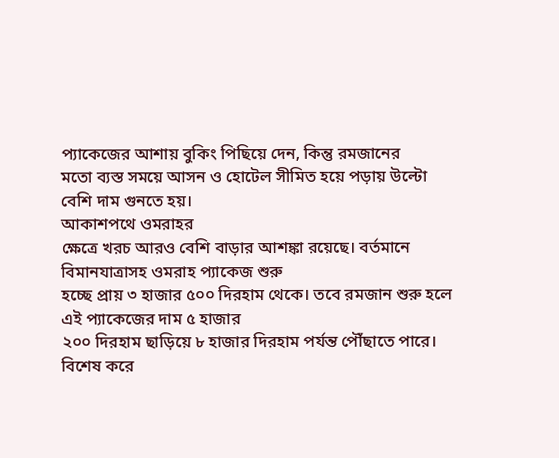প্যাকেজের আশায় বুকিং পিছিয়ে দেন, কিন্তু রমজানের
মতো ব্যস্ত সময়ে আসন ও হোটেল সীমিত হয়ে পড়ায় উল্টো বেশি দাম গুনতে হয়।
আকাশপথে ওমরাহর
ক্ষেত্রে খরচ আরও বেশি বাড়ার আশঙ্কা রয়েছে। বর্তমানে বিমানযাত্রাসহ ওমরাহ প্যাকেজ শুরু
হচ্ছে প্রায় ৩ হাজার ৫০০ দিরহাম থেকে। তবে রমজান শুরু হলে এই প্যাকেজের দাম ৫ হাজার
২০০ দিরহাম ছাড়িয়ে ৮ হাজার দিরহাম পর্যন্ত পৌঁছাতে পারে। বিশেষ করে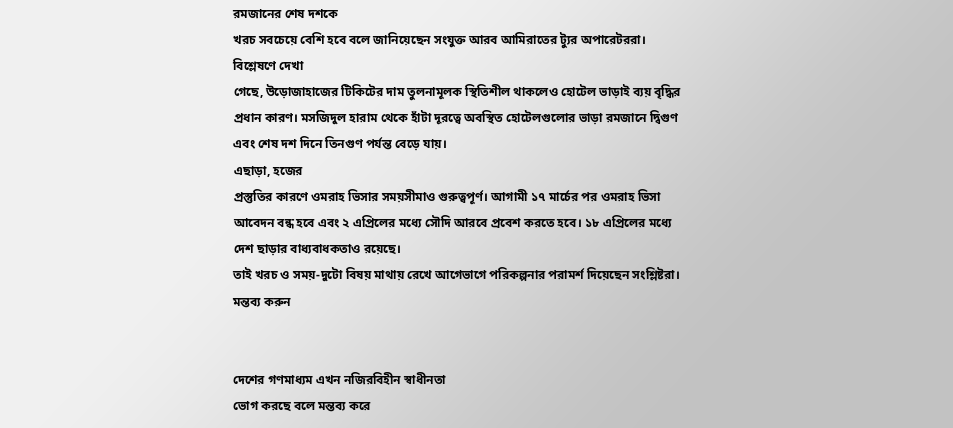রমজানের শেষ দশকে
খরচ সবচেয়ে বেশি হবে বলে জানিয়েছেন সংযুক্ত আরব আমিরাতের ট্যুর অপারেটররা।
বিশ্লেষণে দেখা
গেছে, উড়োজাহাজের টিকিটের দাম তুলনামূলক স্থিতিশীল থাকলেও হোটেল ভাড়াই ব্যয় বৃদ্ধির
প্রধান কারণ। মসজিদুল হারাম থেকে হাঁটা দূরত্বে অবস্থিত হোটেলগুলোর ভাড়া রমজানে দ্বিগুণ
এবং শেষ দশ দিনে তিনগুণ পর্যন্ত বেড়ে যায়।
এছাড়া, হজের
প্রস্তুতির কারণে ওমরাহ ভিসার সময়সীমাও গুরুত্বপূর্ণ। আগামী ১৭ মার্চের পর ওমরাহ ভিসা
আবেদন বন্ধ হবে এবং ২ এপ্রিলের মধ্যে সৌদি আরবে প্রবেশ করতে হবে। ১৮ এপ্রিলের মধ্যে
দেশ ছাড়ার বাধ্যবাধকতাও রয়েছে।
তাই খরচ ও সময়-দুটো বিষয় মাথায় রেখে আগেভাগে পরিকল্পনার পরামর্শ দিয়েছেন সংশ্লিষ্টরা।
মন্তব্য করুন


দেশের গণমাধ্যম এখন নজিরবিহীন স্বাধীনতা
ভোগ করছে বলে মন্তব্য করে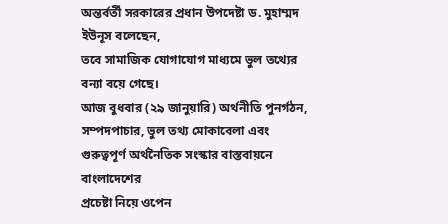অন্তর্বর্তী সরকারের প্রধান উপদেষ্টা ড. মুহাম্মদ ইউনূস বলেছেন,
তবে সামাজিক যোগাযোগ মাধ্যমে ভুল তথ্যের বন্যা বয়ে গেছে।
আজ বুধবার (২৯ জানুয়ারি) অর্থনীতি পুনর্গঠন,
সম্পদপাচার, ভুল তথ্য মোকাবেলা এবং গুরুত্বপূর্ণ অর্থনৈতিক সংস্কার বাস্তবায়নে বাংলাদেশের
প্রচেষ্টা নিয়ে ওপেন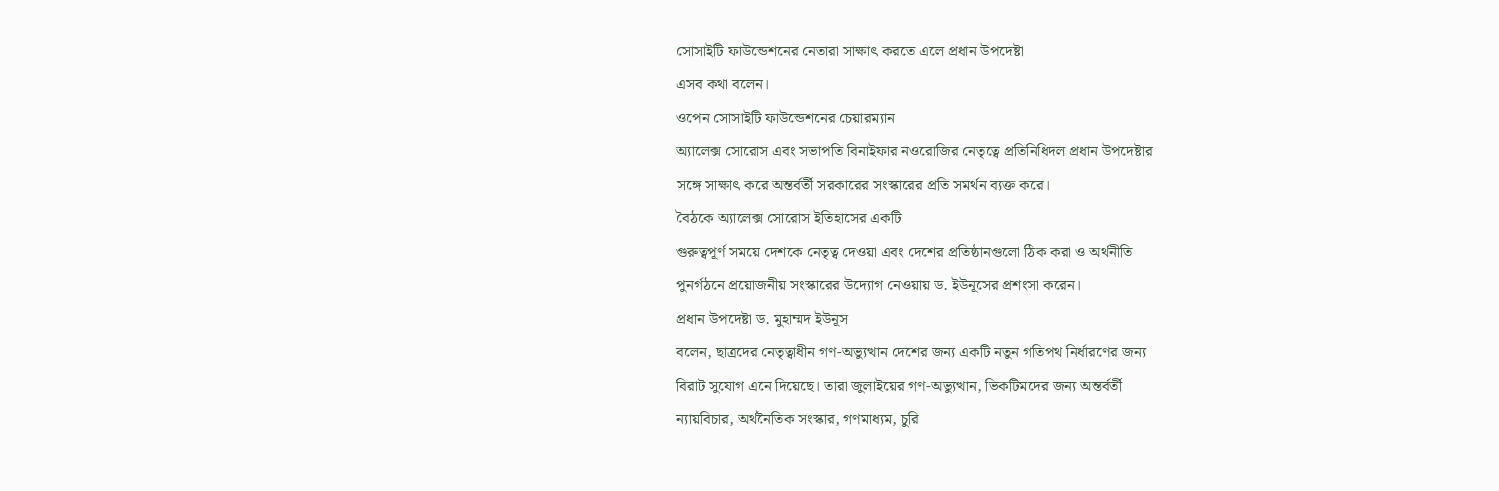সোসাইটি ফাউন্ডেশনের নেতারা সাক্ষাৎ করতে এলে প্রধান উপদেষ্টা
এসব কথা বলেন।
ওপেন সোসাইটি ফাউন্ডেশনের চেয়ারম্যান
অ্যালেক্স সোরোস এবং সভাপতি বিনাইফার নওরোজির নেতৃত্বে প্রতিনিধিদল প্রধান উপদেষ্টার
সঙ্গে সাক্ষাৎ করে অন্তর্বর্তী সরকারের সংস্কারের প্রতি সমর্থন ব্যক্ত করে।
বৈঠকে অ্যালেক্স সোরোস ইতিহাসের একটি
গুরুত্বপূর্ণ সময়ে দেশকে নেতৃত্ব দেওয়া এবং দেশের প্রতিষ্ঠানগুলো ঠিক করা ও অর্থনীতি
পুনর্গঠনে প্রয়োজনীয় সংস্কারের উদ্যোগ নেওয়ায় ড. ইউনূসের প্রশংসা করেন।
প্রধান উপদেষ্টা ড. মুহাম্মদ ইউনূস
বলেন, ছাত্রদের নেতৃত্বাধীন গণ-অভ্যুত্থান দেশের জন্য একটি নতুন গতিপথ নির্ধারণের জন্য
বিরাট সুযোগ এনে দিয়েছে। তারা জুলাইয়ের গণ-অভ্যুত্থান, ভিকটিমদের জন্য অন্তর্বর্তী
ন্যায়বিচার, অর্থনৈতিক সংস্কার, গণমাধ্যম, চুরি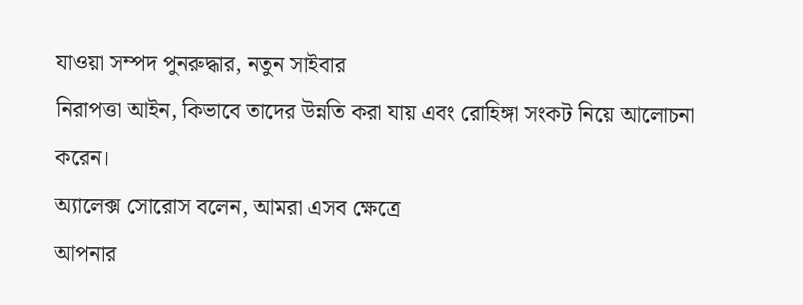যাওয়া সম্পদ পুনরুদ্ধার, নতুন সাইবার
নিরাপত্তা আইন, কিভাবে তাদের উন্নতি করা যায় এবং রোহিঙ্গা সংকট নিয়ে আলোচনা করেন।
অ্যালেক্স সোরোস বলেন, আমরা এসব ক্ষেত্রে
আপনার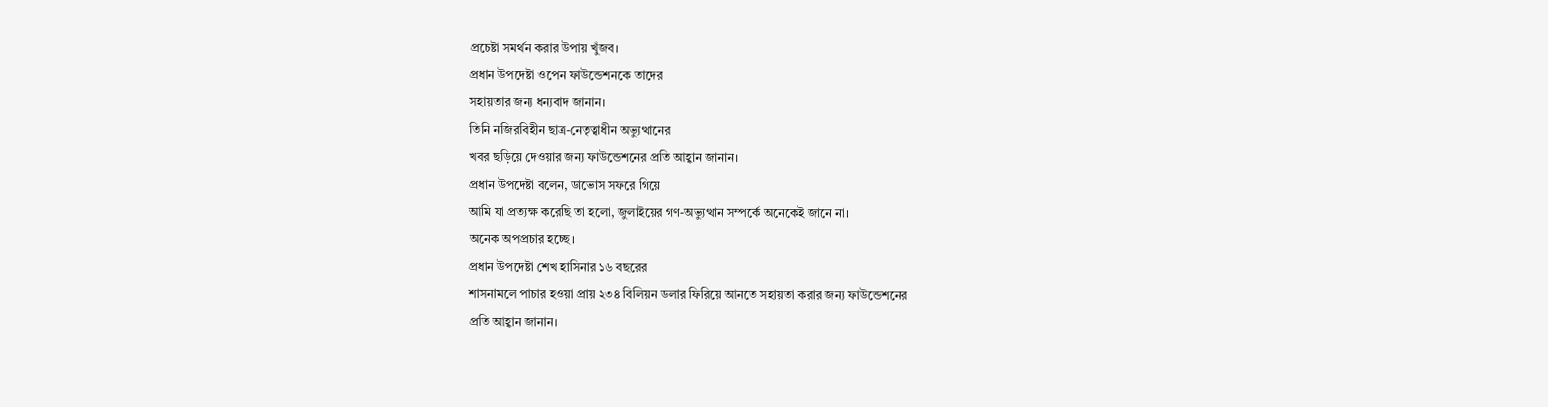প্রচেষ্টা সমর্থন করার উপায় খুঁজব।
প্রধান উপদেষ্টা ওপেন ফাউন্ডেশনকে তাদের
সহায়তার জন্য ধন্যবাদ জানান।
তিনি নজিরবিহীন ছাত্র-নেতৃত্বাধীন অভ্যুত্থানের
খবর ছড়িয়ে দেওয়ার জন্য ফাউন্ডেশনের প্রতি আহ্বান জানান।
প্রধান উপদেষ্টা বলেন, ডাভোস সফরে গিয়ে
আমি যা প্রত্যক্ষ করেছি তা হলো, জুলাইয়ের গণ-অভ্যুত্থান সম্পর্কে অনেকেই জানে না।
অনেক অপপ্রচার হচ্ছে।
প্রধান উপদেষ্টা শেখ হাসিনার ১৬ বছরের
শাসনামলে পাচার হওয়া প্রায় ২৩৪ বিলিয়ন ডলার ফিরিয়ে আনতে সহায়তা করার জন্য ফাউন্ডেশনের
প্রতি আহ্বান জানান।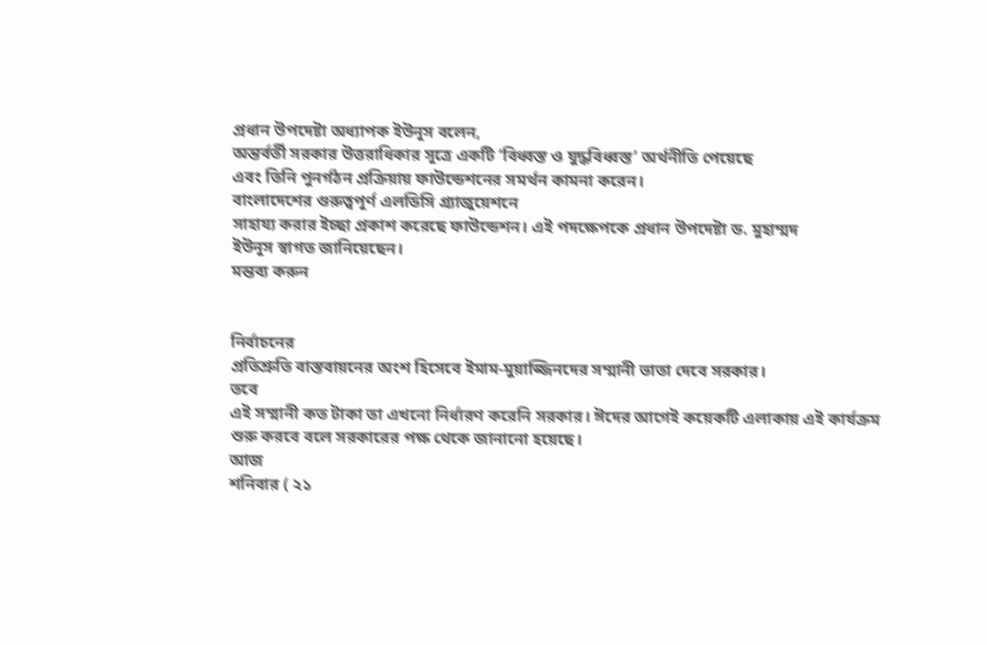প্রধান উপদেষ্টা অধ্যাপক ইউনূস বলেন,
অন্তর্বর্তী সরকার উত্তরাধিকার সূত্রে একটি ‘বিধ্বস্ত ও যুদ্ধবিধ্বস্ত’ অর্থনীতি পেয়েছে
এবং তিনি পুনর্গঠন প্রক্রিয়ায় ফাউন্ডেশনের সমর্থন কামনা করেন।
বাংলাদেশের গুরুত্বপূর্ণ এলডিসি গ্র্যাজুয়েশনে
সাহায্য করার ইচ্ছা প্রকাশ করেছে ফাউন্ডেশন। এই পদক্ষেপকে প্রধান উপদেষ্টা ড. মুহাম্মদ
ইউনূস স্বাগত জানিয়েছেন।
মন্তব্য করুন


নির্বাচনের
প্রতিশ্রুতি বাস্তবায়নের অংশ হিসেবে ইমাম-মুয়াজ্জিনদের সম্মানী ভাতা দেবে সরকার।
তবে
এই সম্মানী কত টাকা তা এখনো নির্ধারণ করেনি সরকার। ঈদের আগেই কয়েকটি এলাকায় এই কার্যক্রম
শুরু করবে বলে সরকারের পক্ষ থেকে জানানো হয়েছে।
আজ
শনিবার ( ২১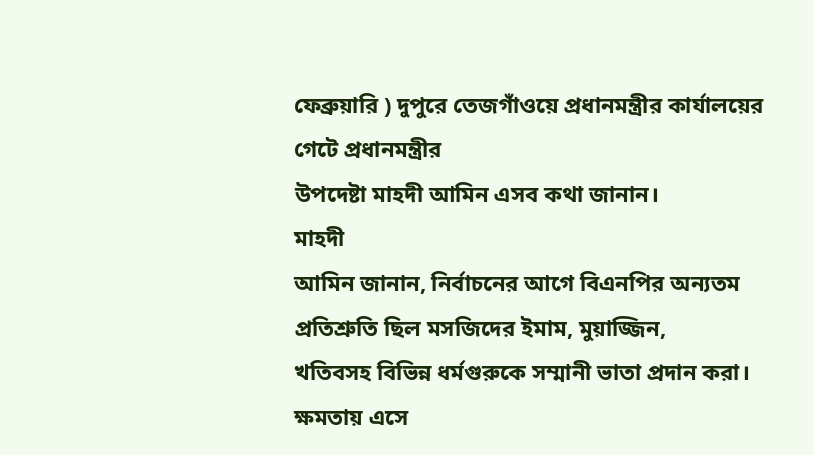ফেব্রুয়ারি ) দুপুরে তেজগাঁওয়ে প্রধানমন্ত্রীর কার্যালয়ের গেটে প্রধানমন্ত্রীর
উপদেষ্টা মাহদী আমিন এসব কথা জানান।
মাহদী
আমিন জানান, নির্বাচনের আগে বিএনপির অন্যতম প্রতিশ্রুতি ছিল মসজিদের ইমাম, মুয়াজ্জিন,
খতিবসহ বিভিন্ন ধর্মগুরুকে সম্মানী ভাতা প্রদান করা। ক্ষমতায় এসে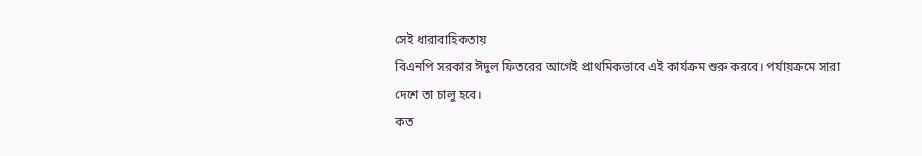সেই ধারাবাহিকতায়
বিএনপি সরকার ঈদুল ফিতরের আগেই প্রাথমিকভাবে এই কার্যক্রম শুরু করবে। পর্যায়ক্রমে সারা
দেশে তা চালু হবে।
কত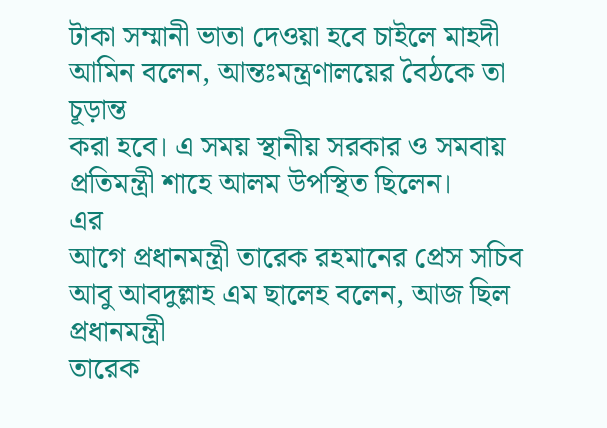টাকা সম্মানী ভাতা দেওয়া হবে চাইলে মাহদী আমিন বলেন, আন্তঃমন্ত্রণালয়ের বৈঠকে তা চূড়ান্ত
করা হবে। এ সময় স্থানীয় সরকার ও সমবায় প্রতিমন্ত্রী শাহে আলম উপস্থিত ছিলেন।
এর
আগে প্রধানমন্ত্রী তারেক রহমানের প্রেস সচিব আবু আবদুল্লাহ এম ছালেহ বলেন, আজ ছিল প্রধানমন্ত্রী
তারেক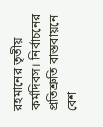রহমানের তৃতীয় কর্মদিবস। নির্বাচনের প্রতিশ্রুতি বাস্তবায়নে বেশ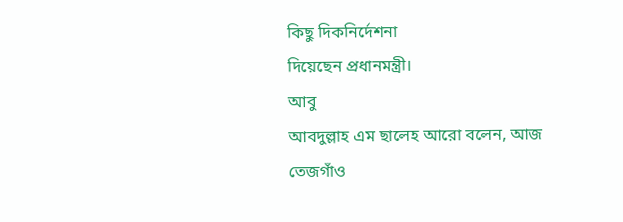কিছু দিকনির্দেশনা
দিয়েছেন প্রধানমন্ত্রী।
আবু
আবদুল্লাহ এম ছালেহ আরো বলেন, আজ তেজগাঁও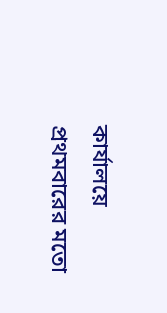কার্যালয়ে প্রথমবারের মতো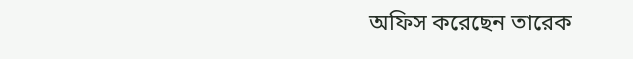অফিস করেছেন তারেক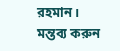রহমান।
মন্তব্য করুন